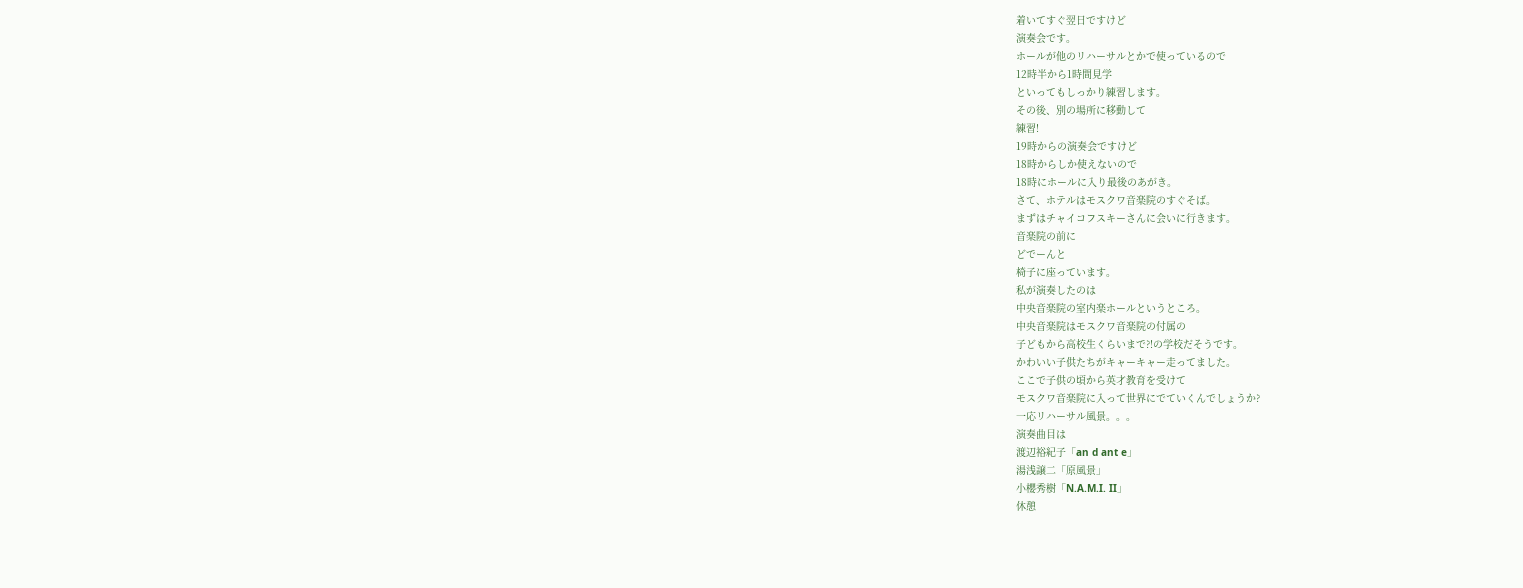着いてすぐ翌日ですけど
演奏会です。
ホールが他のリハーサルとかで使っているので
12時半から1時間見学
といってもしっかり練習します。
その後、別の場所に移動して
練習!
19時からの演奏会ですけど
18時からしか使えないので
18時にホールに入り最後のあがき。
さて、ホテルはモスクワ音楽院のすぐそば。
まずはチャイコフスキーさんに会いに行きます。
音楽院の前に
どでーんと
椅子に座っています。
私が演奏したのは
中央音楽院の室内楽ホールというところ。
中央音楽院はモスクワ音楽院の付属の
子どもから高校生くらいまで?!の学校だそうです。
かわいい子供たちがキャーキャー走ってました。
ここで子供の頃から英才教育を受けて
モスクワ音楽院に入って世界にでていくんでしょうか?
一応リハーサル風景。。。
演奏曲目は
渡辺裕紀子「an d ant e」
湯浅譲二「原風景」
小櫻秀樹「N.A.M.I. II」
休憩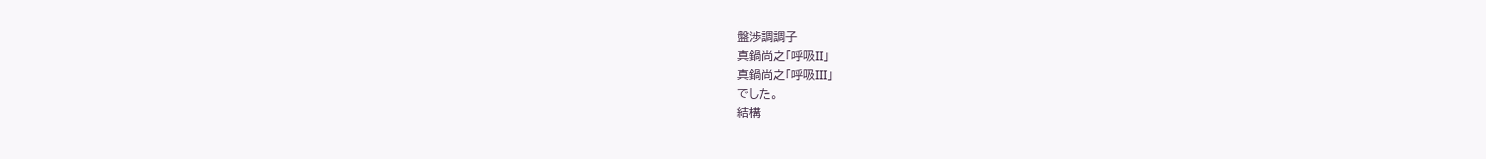盤渉調調子
真鍋尚之「呼吸II」
真鍋尚之「呼吸III」
でした。
結構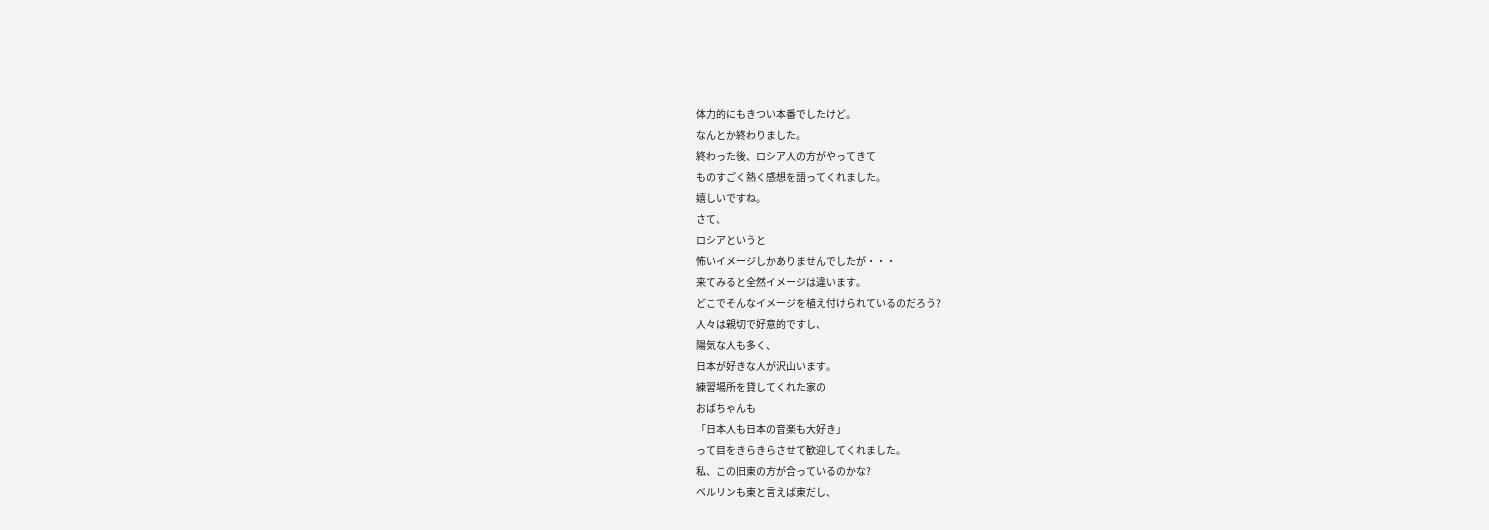体力的にもきつい本番でしたけど。
なんとか終わりました。
終わった後、ロシア人の方がやってきて
ものすごく熱く感想を語ってくれました。
嬉しいですね。
さて、
ロシアというと
怖いイメージしかありませんでしたが・・・
来てみると全然イメージは違います。
どこでそんなイメージを植え付けられているのだろう?
人々は親切で好意的ですし、
陽気な人も多く、
日本が好きな人が沢山います。
練習場所を貸してくれた家の
おばちゃんも
「日本人も日本の音楽も大好き」
って目をきらきらさせて歓迎してくれました。
私、この旧東の方が合っているのかな?
ベルリンも東と言えば東だし、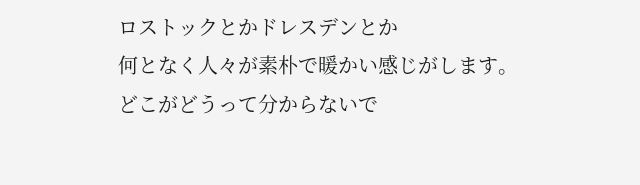ロストックとかドレスデンとか
何となく人々が素朴で暖かい感じがします。
どこがどうって分からないで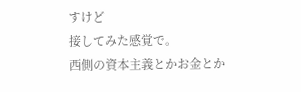すけど
接してみた感覚で。
西側の資本主義とかお金とか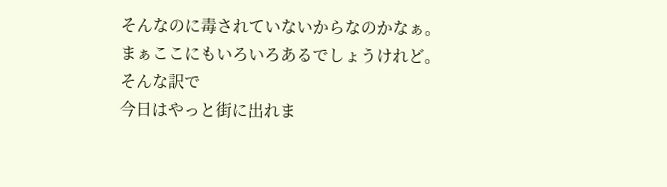そんなのに毒されていないからなのかなぁ。
まぁここにもいろいろあるでしょうけれど。
そんな訳で
今日はやっと街に出れま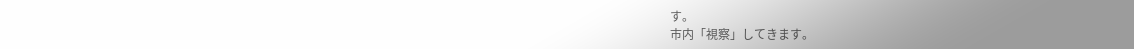す。
市内「視察」してきます。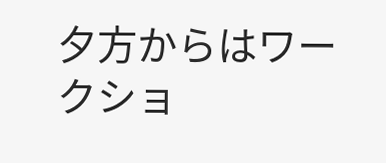夕方からはワークショ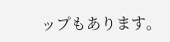ップもあります。